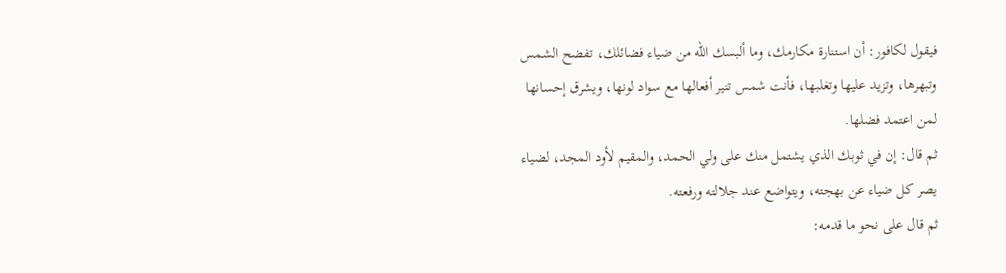فيقول لكافور: أن استنارة مكارمك، وما ألبسك الله من ضياء فضائلك، تفضح الشمس وتبهرها، وتزيد عليها وتغلبها، فأنت شمس تنير أفعالها مع سواد لونها، ويشرق إحسانها لمن اعتمد فضلها.
ثم قال: إن في ثوبك الذي يشتمل منك على ولي الحمد، والمقيم لأود المجد، لضياء يصر كل ضياء عن بهجته، ويتواضع عند جلالته ورفعته.
ثم قال على نحو ما قدمه: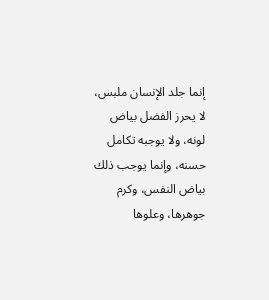إنما جلد الإنسان ملبس، لا يحرز الفضل بياض لونه، ولا يوجبه تكامل حسنه، وإنما يوجب ذلك بياض النفس، وكرم جوهرها، وعلوها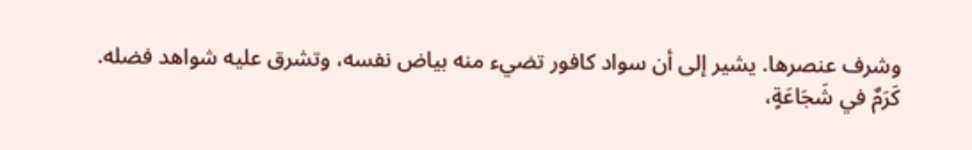وشرف عنصرها. يشير إلى أن سواد كافور تضيء منه بياض نفسه، وتشرق عليه شواهد فضله.
كَرَمٌ في شَجَاعَةٍ،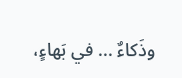وذَكاءٌ ... في بَهاءٍ،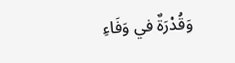وَقُدْرَةٌ في وَفَاءِ